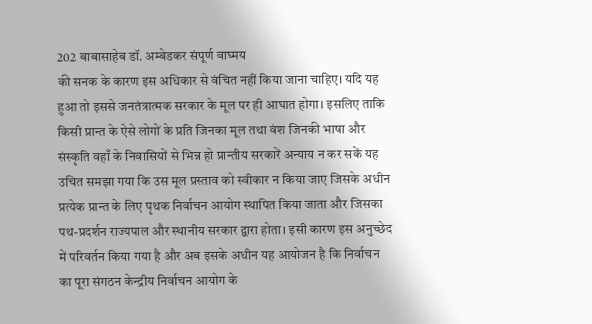202 बाबासाहेब डॉ. अम्बेडकर संपूर्ण वाघ्मय
की सनक के कारण इस अधिकार से वंचित नहीं किया जाना चाहिए। यदि यह हुआ तो इससे जनतंत्रात्मक सरकार के मूल पर ही आघात होगा। इसलिए ताकि किसी प्रान्त के ऐसे लोगों के प्रति जिनका मूल तथा वंश जिनकी भाषा और संस्कृति वहाँ के निवासियों से भिन्न हो प्रान्तीय सरकारें अन्याय न कर सकें यह उचित समझा गया कि उस मूल प्रस्ताव को स्वीकार न किया जाए जिसके अधीन प्रत्येक प्रान्त के लिए पृथक निर्वाचन आयोग स्थापित किया जाता और जिसका पथ-प्रदर्शन राज्यपाल और स्थानीय सरकार द्वारा होता। इसी कारण इस अनुच्छेद में परिवर्तन किया गया है और अब इसके अधीन यह आयोजन है कि निर्वाचन का पूरा संगठन केन्द्रीय निर्वाचन आयोग के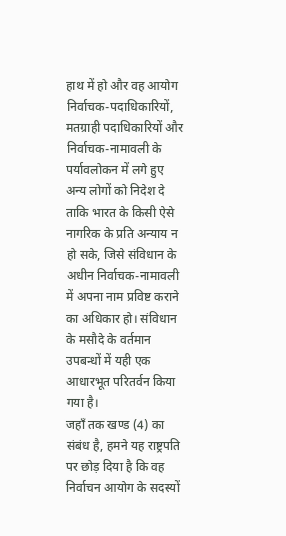हाथ में हो और वह आयोग निर्वाचक-पदाधिकारियों, मतग्राही पदाधिकारियों और निर्वाचक-नामावली के पर्यावलोकन में लगे हुए अन्य लोगों को निदेश दे ताकि भारत के किसी ऐसे नागरिक के प्रति अन्याय न हो सके, जिसे संविधान के अधीन निर्वाचक-नामावली में अपना नाम प्रविष्ट कराने का अधिकार हो। संविधान के मसौदे के वर्तमान उपबन्धों में यही एक आधारभूत परितर्वन किया गया है।
जहाँ तक खण्ड (4) का संबंध है, हमने यह राष्ट्रपति पर छोड़ दिया है कि वह निर्वाचन आयोग के सदस्यों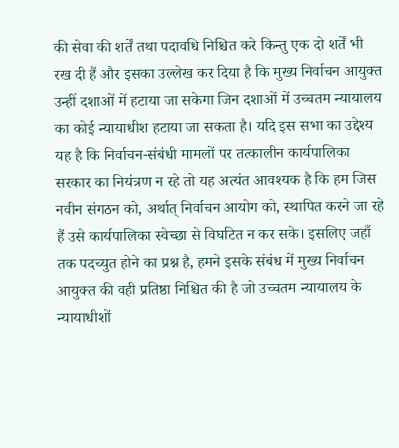की सेवा की शर्तें तथा पदावधि निश्चित करे किन्तु एक दो शर्तें भी रख दी हैं और इसका उल्लेख कर दिया है कि मुख्य निर्वाचन आयुक्त उन्हीं दशाओं में हटाया जा सकेगा जिन दशाओं में उच्चतम न्यायालय का कोई न्यायाधीश हटाया जा सकता है। यदि इस सभा का उद्देश्य यह है कि निर्वाचन-संबंधी मामलों पर तत्कालीन कार्यपालिका सरकार का नियंत्रण न रहे तो यह अत्यंत आवश्यक है कि हम जिस नवीन संगठन को, अर्थात् निर्वाचन आयोग को, स्थापित करने जा रहे हैं उसे कार्यपालिका स्वेच्छा से विघटित न कर सके। इसलिए जहाँ तक पदच्युत होने का प्रश्न है, हमने इसके संबंध में मुख्य निर्वाचन आयुक्त की वही प्रतिष्ठा निश्चित की है जो उच्चतम न्यायालय के न्यायाधीशों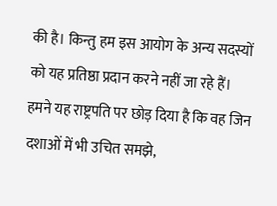की है। किन्तु हम इस आयोग के अन्य सदस्यों को यह प्रतिष्ठा प्रदान करने नहीं जा रहे हैं। हमने यह राष्ट्रपति पर छोड़ दिया है कि वह जिन दशाओं में भी उचित समझे,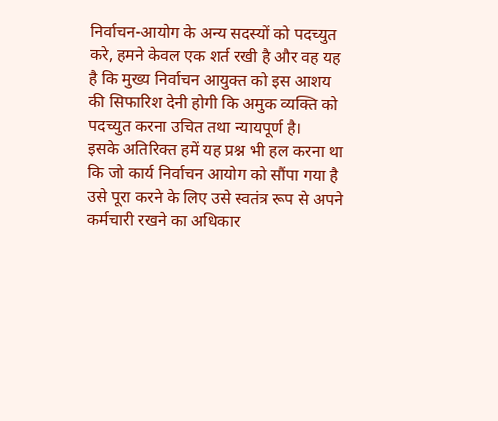निर्वाचन-आयोग के अन्य सदस्यों को पदच्युत करे, हमने केवल एक शर्त रखी है और वह यह है कि मुख्य निर्वाचन आयुक्त को इस आशय की सिफारिश देनी होगी कि अमुक व्यक्ति को पदच्युत करना उचित तथा न्यायपूर्ण है।
इसके अतिरिक्त हमें यह प्रश्न भी हल करना था कि जो कार्य निर्वाचन आयोग को सौंपा गया है उसे पूरा करने के लिए उसे स्वतंत्र रूप से अपने कर्मचारी रखने का अधिकार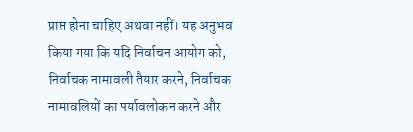प्राप्त होना चाहिए अथवा नहीं। यह अनुभव किया गया कि यदि निर्वाचन आयोग को, निर्वाचक नामावली तैयार करने, निर्वाचक नामावलियों का पर्यावलोकन करने और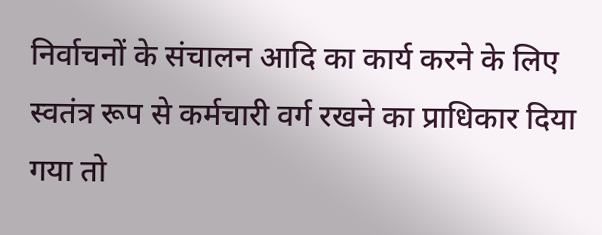निर्वाचनों के संचालन आदि का कार्य करने के लिए स्वतंत्र रूप से कर्मचारी वर्ग रखने का प्राधिकार दिया गया तो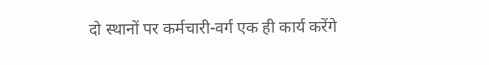दो स्थानों पर कर्मचारी-वर्ग एक ही कार्य करेंगे